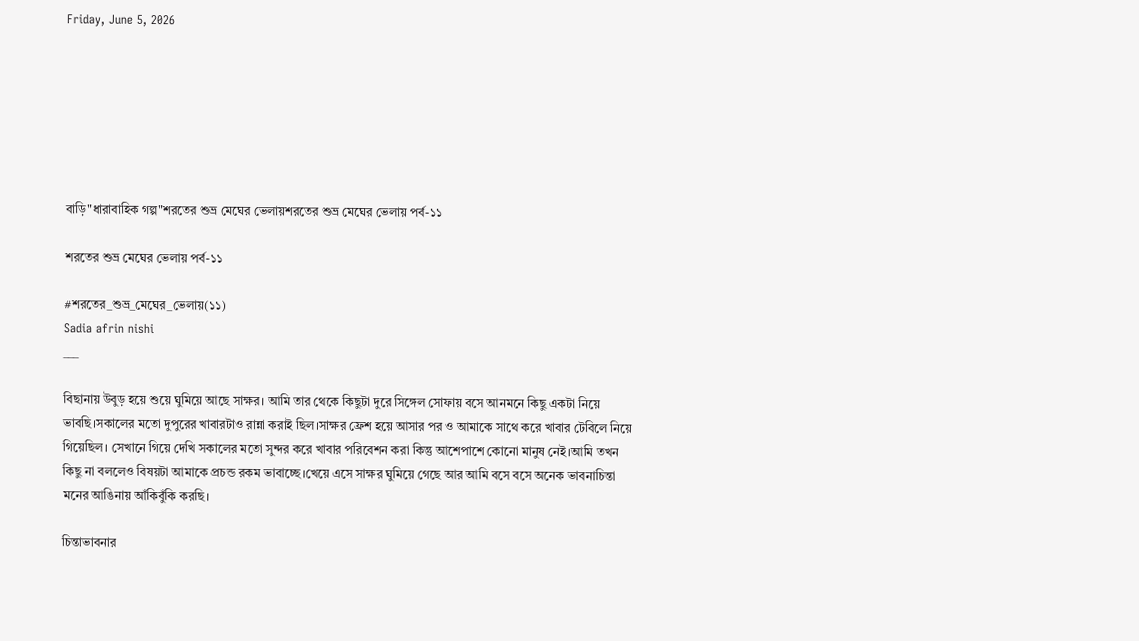Friday, June 5, 2026







বাড়ি"ধারাবাহিক গল্প"শরতের শুভ্র মেঘের ভেলায়শরতের শুভ্র মেঘের ভেলায় পর্ব-১১

শরতের শুভ্র মেঘের ভেলায় পর্ব-১১

#শরতের_শুভ্র_মেঘের_ভেলায়(১১)
Sadia afrin nishi
___

বিছানায় উবুড় হয়ে শুয়ে ঘুমিয়ে আছে সাক্ষর। আমি তার থেকে কিছুটা দুরে সিঙ্গেল সোফায় বসে আনমনে কিছু একটা নিয়ে ভাবছি।সকালের মতো দুপুরের খাবারটাও রান্না করাই ছিল।সাক্ষর ফ্রেশ হয়ে আসার পর ও আমাকে সাথে করে খাবার টেবিলে নিয়ে গিয়েছিল। সেখানে গিয়ে দেখি সকালের মতো সুন্দর করে খাবার পরিবেশন করা কিন্তু আশেপাশে কোনো মানুষ নেই।আমি তখন কিছু না বললেও বিষয়টা আমাকে প্রচন্ড রকম ভাবাচ্ছে।খেয়ে এসে সাক্ষর ঘুমিয়ে গেছে আর আমি বসে বসে অনেক ভাবনাচিন্তা মনের আঙিনায় আঁকিবুঁকি করছি।

চিন্তাভাবনার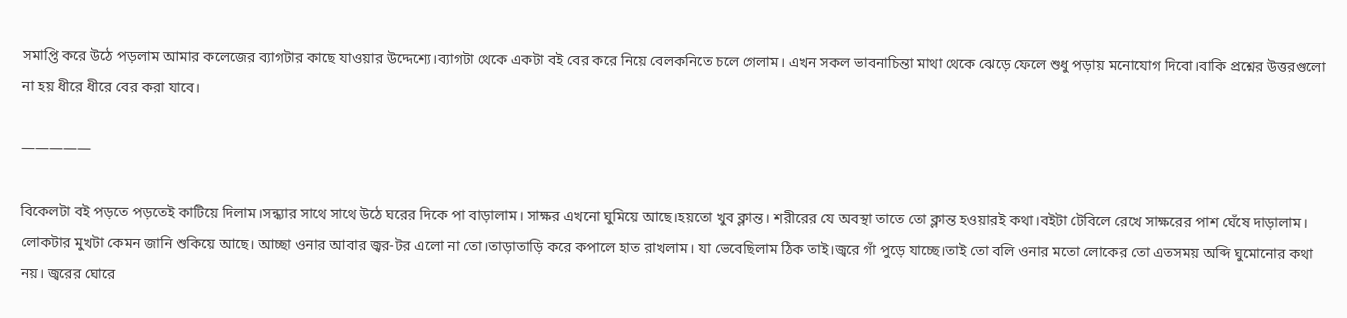সমাপ্তি করে উঠে পড়লাম আমার কলেজের ব্যাগটার কাছে যাওয়ার উদ্দেশ্যে।ব্যাগটা থেকে একটা বই বের করে নিয়ে বেলকনিতে চলে গেলাম। এখন সকল ভাবনাচিন্তা মাথা থেকে ঝেড়ে ফেলে শুধু পড়ায় মনোযোগ দিবো।বাকি প্রশ্নের উত্তরগুলো না হয় ধীরে ধীরে বের করা যাবে।

—————

বিকেলটা বই পড়তে পড়তেই কাটিয়ে দিলাম।সন্ধ্যার সাথে সাথে উঠে ঘরের দিকে পা বাড়ালাম। সাক্ষর এখনো ঘুমিয়ে আছে।হয়তো খুব ক্লান্ত। শরীরের যে অবস্থা তাতে তো ক্লান্ত হওয়ারই কথা।বইটা টেবিলে রেখে সাক্ষরের পাশ ঘেঁষে দাড়ালাম। লোকটার মুখটা কেমন জানি শুকিয়ে আছে। আচ্ছা ওনার আবার জ্বর-টর এলো না তো।তাড়াতাড়ি করে কপালে হাত রাখলাম। যা ভেবেছিলাম ঠিক তাই।জ্বরে গাঁ পুড়ে যাচ্ছে।তাই তো বলি ওনার মতো লোকের তো এতসময় অব্দি ঘুমোনোর কথা নয়। জ্বরের ঘোরে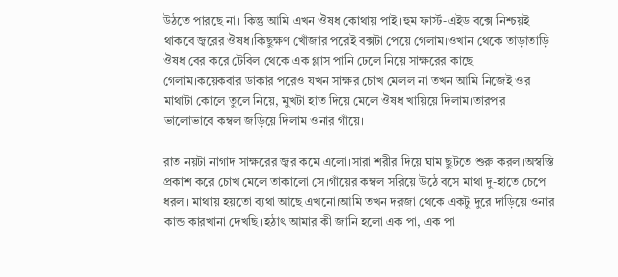উঠতে পারছে না। কিন্তু আমি এখন ঔষধ কোথায় পাই।হুম ফার্স্ট-এইড বক্সে নিশ্চয়ই থাকবে জ্বরের ঔষধ।কিছুক্ষণ খোঁজার পরেই বক্সটা পেয়ে গেলাম।ওখান থেকে তাড়াতাড়ি ঔষধ বের করে টেবিল থেকে এক গ্লাস পানি ঢেলে নিয়ে সাক্ষরের কাছে গেলাম।কয়েকবার ডাকার পরেও যখন সাক্ষর চোখ মেলল না তখন আমি নিজেই ওর মাথাটা কোলে তুলে নিয়ে, মুখটা হাত দিয়ে মেলে ঔষধ খায়িয়ে দিলাম।তারপর ভালোভাবে কম্বল জড়িয়ে দিলাম ওনার গাঁয়ে।

রাত নয়টা নাগাদ সাক্ষরের জ্বর কমে এলো।সারা শরীর দিয়ে ঘাম ছুটতে শুরু করল।অস্বস্তি প্রকাশ করে চোখ মেলে তাকালো সে।গাঁয়ের কম্বল সরিয়ে উঠে বসে মাথা দু-হাতে চেপে ধরল। মাথায় হয়তো ব্যথা আছে এখনো।আমি তখন দরজা থেকে একটু দুরে দাড়িয়ে ওনার কান্ড কারখানা দেখছি।হঠাৎ আমার কী জানি হলো এক পা, এক পা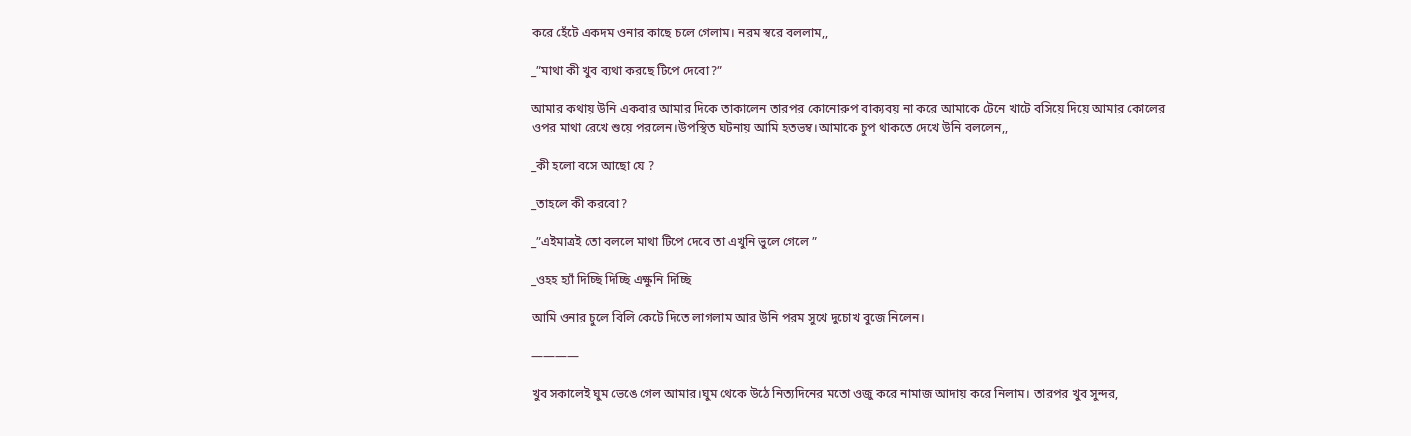করে হেঁটে একদম ওনার কাছে চলে গেলাম। নরম স্বরে বললাম,,

_”মাথা কী খুব ব্যথা করছে টিপে দেবো?”

আমার কথায় উনি একবার আমার দিকে তাকালেন তারপর কোনোরুপ বাক্যবয় না করে আমাকে টেনে খাটে বসিয়ে দিয়ে আমার কোলের ওপর মাথা রেখে শুয়ে পরলেন।উপস্থিত ঘটনায় আমি হতভম্ব।আমাকে চুপ থাকতে দেখে উনি বললেন,,

_কী হলো বসে আছো যে ?

_তাহলে কী করবো?

_”এইমাত্রই তো বললে মাথা টিপে দেবে তা এখুনি ভুলে গেলে ”

_ওহহ হ্যাঁ দিচ্ছি দিচ্ছি এক্ষুনি দিচ্ছি

আমি ওনার চুলে বিলি কেটে দিতে লাগলাম আর উনি পরম সুখে দুচোখ বুজে নিলেন।

————

খুব সকালেই ঘুম ভেঙে গেল আমার।ঘুম থেকে উঠে নিত্যদিনের মতো ওজু করে নামাজ আদায় করে নিলাম। তারপর খুব সুন্দর,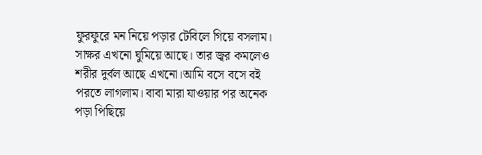ফুরফুরে মন নিয়ে পড়ার টেবিলে গিয়ে বসলাম। সাক্ষর এখনো ঘুমিয়ে আছে। তার জ্বর কমলেও শরীর দুর্বল আছে এখনো।আমি বসে বসে বই পরতে লাগলাম। বাবা মারা যাওয়ার পর অনেক পড়া পিছিয়ে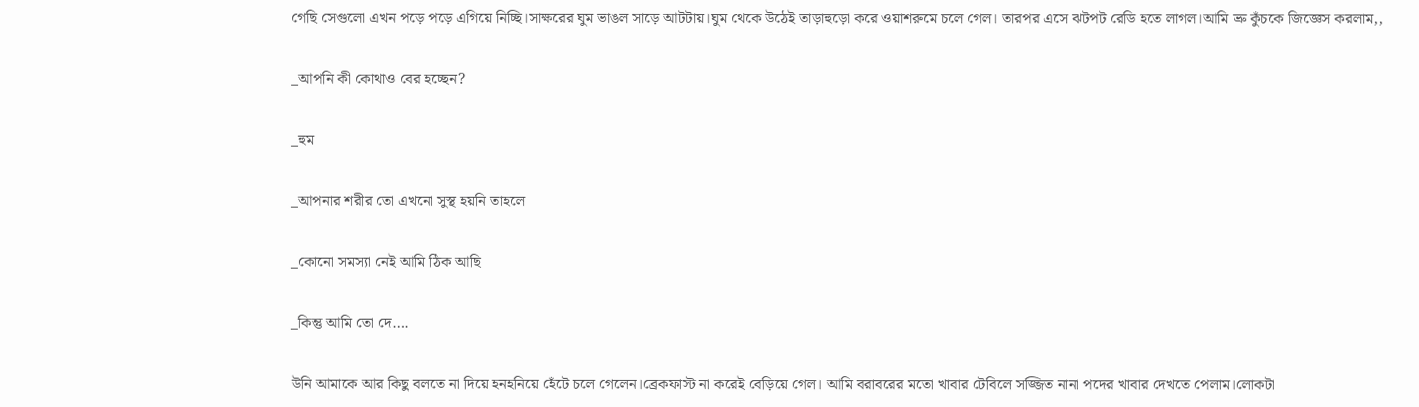গেছি সেগুলো এখন পড়ে পড়ে এগিয়ে নিচ্ছি।সাক্ষরের ঘুম ভাঙল সাড়ে আটটায়।ঘুম থেকে উঠেই তাড়াহুড়ো করে ওয়াশরুমে চলে গেল। তারপর এসে ঝটপট রেডি হতে লাগল।আমি ভ্রু কুঁচকে জিজ্ঞেস করলাম,,

_আপনি কী কোথাও বের হচ্ছেন?

_হুম

_আপনার শরীর তো এখনো সুস্থ হয়নি তাহলে

_কোনো সমস্যা নেই আমি ঠিক আছি

_কিন্তু আমি তো দে….

উনি আমাকে আর কিছু বলতে না দিয়ে হনহনিয়ে হেঁটে চলে গেলেন।ব্রেকফাস্ট না করেই বেড়িয়ে গেল। আমি বরাবরের মতো খাবার টেবিলে সজ্জিত নানা পদের খাবার দেখতে পেলাম।লোকটা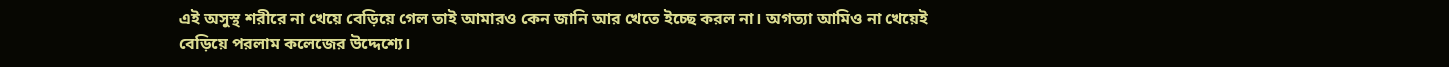এই অসুস্থ শরীরে না খেয়ে বেড়িয়ে গেল তাই আমারও কেন জানি আর খেতে ইচ্ছে করল না। অগত্যা আমিও না খেয়েই বেড়িয়ে পরলাম কলেজের উদ্দেশ্যে।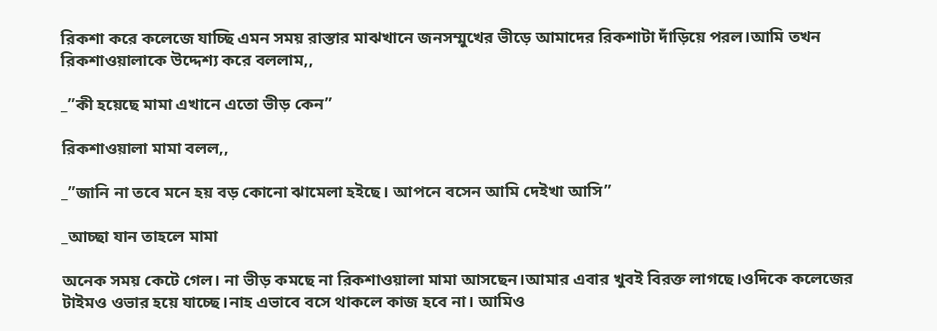রিকশা করে কলেজে যাচ্ছি এমন সময় রাস্তার মাঝখানে জনসম্মুখের ভীড়ে আমাদের রিকশাটা দাঁড়িয়ে পরল।আমি তখন রিকশাওয়ালাকে উদ্দেশ্য করে বললাম,,

_”কী হয়েছে মামা এখানে এতো ভীড় কেন”

রিকশাওয়ালা মামা বলল,,

_”জানি না তবে মনে হয় বড় কোনো ঝামেলা হইছে। আপনে বসেন আমি দেইখা আসি”

_আচ্ছা যান তাহলে মামা

অনেক সময় কেটে গেল। না ভীড় কমছে না রিকশাওয়ালা মামা আসছেন।আমার এবার খুবই বিরক্ত লাগছে।ওদিকে কলেজের টাইমও ওভার হয়ে যাচ্ছে।নাহ এভাবে বসে থাকলে কাজ হবে না। আমিও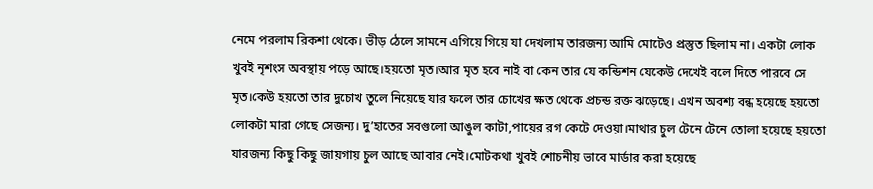নেমে পরলাম রিকশা থেকে। ভীড় ঠেলে সামনে এগিয়ে গিয়ে যা দেখলাম তারজন্য আমি মোটেও প্রস্তুত ছিলাম না। একটা লোক খুবই নৃশংস অবস্থায় পড়ে আছে।হয়তো মৃত।আর মৃত হবে নাই বা কেন তার যে কন্ডিশন যেকেউ দেখেই বলে দিতে পারবে সে মৃত।কেউ হয়তো তার দুচোখ তুলে নিয়েছে যার ফলে তার চোখের ক্ষত থেকে প্রচন্ড রক্ত ঝড়েছে। এখন অবশ্য বন্ধ হয়েছে হয়তো লোকটা মারা গেছে সেজন্য। দু’হাতের সবগুলো আঙুল কাটা,পায়ের রগ কেটে দেওয়া।মাথার চুল টেনে টেনে তোলা হয়েছে হয়তো যারজন্য কিছু কিছু জায়গায় চুল আছে আবার নেই।মোটকথা খুবই শোচনীয় ভাবে মার্ডার করা হয়েছে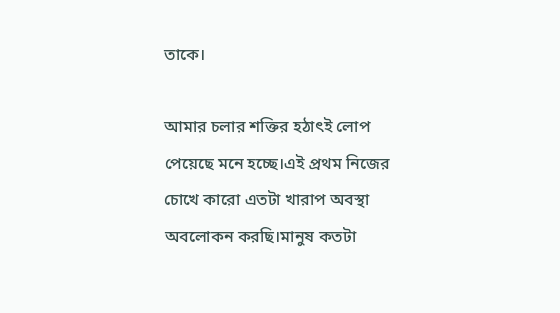তাকে।

আমার চলার শক্তির হঠাৎই লোপ পেয়েছে মনে হচ্ছে।এই প্রথম নিজের চোখে কারো এতটা খারাপ অবস্থা অবলোকন করছি।মানুষ কতটা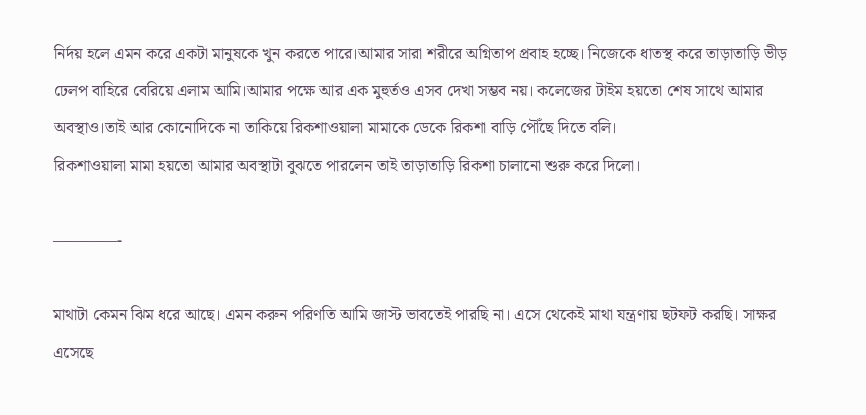নির্দয় হলে এমন করে একটা মানুষকে খুন করতে পারে।আমার সারা শরীরে অগ্নিতাপ প্রবাহ হচ্ছে। নিজেকে ধাতস্থ করে তাড়াতাড়ি ভীড় ঢেলপ বাহিরে বেরিয়ে এলাম আমি।আমার পক্ষে আর এক মুহুর্তও এসব দেখা সম্ভব নয়। কলেজের টাইম হয়তো শেষ সাথে আমার অবস্থাও।তাই আর কোনোদিকে না তাকিয়ে রিকশাওয়ালা মামাকে ডেকে রিকশা বাড়ি পৌঁছে দিতে বলি।
রিকশাওয়ালা মামা হয়তো আমার অবস্থাটা বুঝতে পারলেন তাই তাড়াতাড়ি রিকশা চালানো শুরু করে দিলো।

————-

মাথাটা কেমন ঝিম ধরে আছে। এমন করুন পরিণতি আমি জাস্ট ভাবতেই পারছি না। এসে থেকেই মাথা যন্ত্রণায় ছটফট করছি। সাক্ষর এসেছে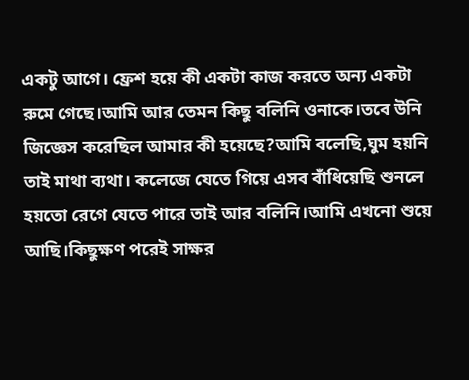একটু আগে। ফ্রেশ হয়ে কী একটা কাজ করতে অন্য একটা রুমে গেছে।আমি আর তেমন কিছু বলিনি ওনাকে।তবে উনি জিজ্ঞেস করেছিল আমার কী হয়েছে?আমি বলেছি,ঘুম হয়নি তাই মাথা ব্যথা। কলেজে যেতে গিয়ে এসব বাঁধিয়েছি শুনলে হয়তো রেগে যেতে পারে তাই আর বলিনি।আমি এখনো শুয়ে আছি।কিছুক্ষণ পরেই সাক্ষর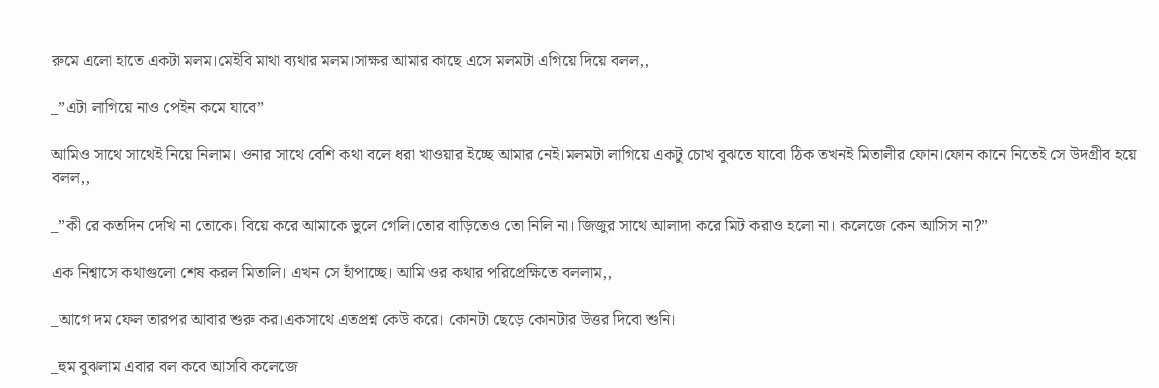রুমে এলো হাতে একটা মলম।মেইবি মাথা ব্যথার মলম।সাক্ষর আমার কাছে এসে মলমটা এগিয়ে দিয়ে বলল,,

_”এটা লাগিয়ে নাও পেইন কমে যাবে”

আমিও সাথে সাথেই নিয়ে নিলাম। ওনার সাথে বেশি কথা বলে ধরা খাওয়ার ইচ্ছে আমার নেই।মলমটা লাগিয়ে একটু চোখ বুঝতে যাবো ঠিক তখনই মিতালীর ফোন।ফোন কানে নিতেই সে উদগ্রীব হয়ে বলল,,

_”কী রে কতদিন দেখি না তোকে। বিয়ে করে আমাকে ভুলে গেলি।তোর বাড়িতেও তো নিলি না। জিজুর সাথে আলাদা করে মিট করাও হলো না। কলেজে কেন আসিস না?”

এক নিশ্বাসে কথাগুলো শেষ করল মিতালি। এখন সে হাঁপাচ্ছে। আমি ওর কথার পরিপ্রেক্ষিতে বললাম,,

_আগে দম ফেল তারপর আবার শুরু কর।একসাথে এতপ্রশ্ন কেউ করে। কোনটা ছেড়ে কোনটার উত্তর দিবো শুনি।

_হুম বুঝলাম এবার বল কবে আসবি কলেজে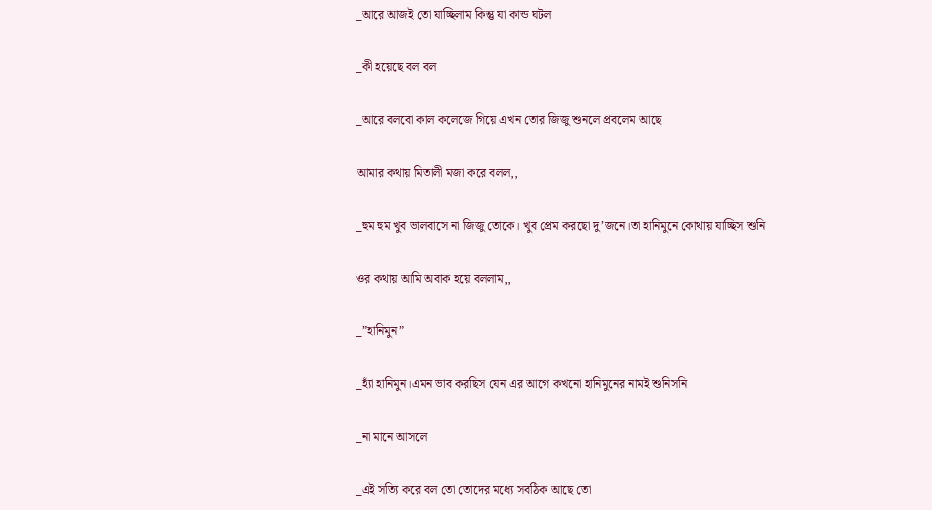_আরে আজই তো যাচ্ছিলাম কিন্তু যা কান্ড ঘটল

_কী হয়েছে বল বল

_আরে বলবো কাল কলেজে গিয়ে এখন তোর জিজু শুনলে প্রবলেম আছে

আমার কথায় মিতালী মজা করে বলল,,

_হুম হুম খুব ভালবাসে না জিজু তোকে। খুব প্রেম করছো দু’জনে।তা হানিমুনে কোথায় যাচ্ছিস শুনি

ওর কথায় আমি অবাক হয়ে বললাম,,

_”হানিমুন”

_হ্যাঁ হানিমুন।এমন ভাব করছিস যেন এর আগে কখনো হানিমুনের নামই শুনিসনি

_না মানে আসলে

_এই সত্যি করে বল তো তোদের মধ্যে সবঠিক আছে তো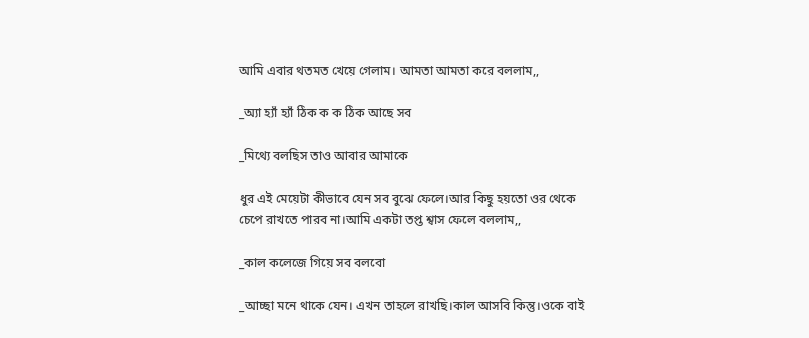আমি এবার থতমত খেয়ে গেলাম। আমতা আমতা করে বললাম,,

_অ্যা হ্যাঁ হ্যাঁ ঠিক ক ক ঠিক আছে সব

_মিথ্যে বলছিস তাও আবার আমাকে

ধুর এই মেয়েটা কীভাবে যেন সব বুঝে ফেলে।আর কিছু হয়তো ওর থেকে চেপে রাখতে পারব না।আমি একটা তপ্ত শ্বাস ফেলে বললাম,,

_কাল কলেজে গিয়ে সব বলবো

_আচ্ছা মনে থাকে যেন। এখন তাহলে রাখছি।কাল আসবি কিন্তু।ওকে বাই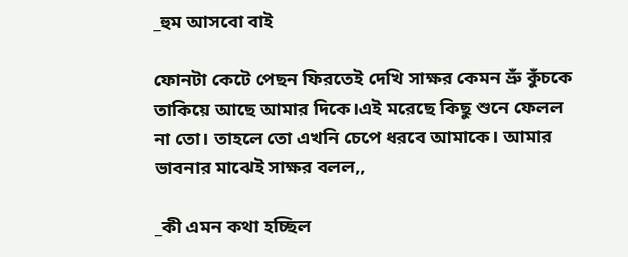_হুম আসবো বাই

ফোনটা কেটে পেছন ফিরতেই দেখি সাক্ষর কেমন ভ্রুঁ কুঁচকে তাকিয়ে আছে আমার দিকে।এই মরেছে কিছু শুনে ফেলল না তো। তাহলে তো এখনি চেপে ধরবে আমাকে। আমার ভাবনার মাঝেই সাক্ষর বলল,,

_কী এমন কথা হচ্ছিল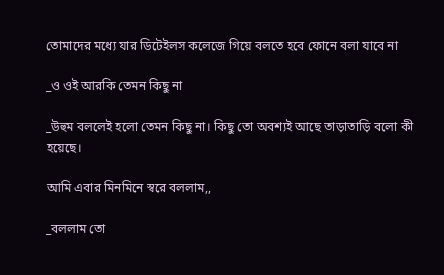তোমাদের মধ্যে যার ডিটেইলস কলেজে গিয়ে বলতে হবে ফোনে বলা যাবে না

_ও ওই আরকি তেমন কিছু না

_উহুম বললেই হলো তেমন কিছু না। কিছু তো অবশ্যই আছে তাড়াতাড়ি বলো কী হয়েছে।

আমি এবার মিনমিনে স্বরে বললাম,,

_বললাম তো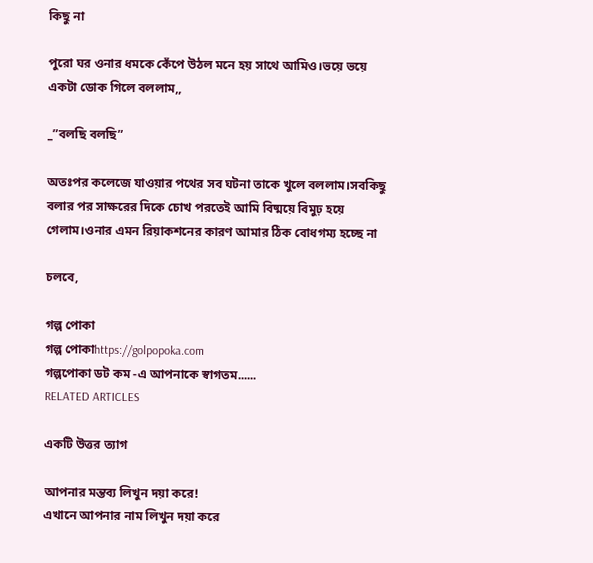কিছু না

পুরো ঘর ওনার ধমকে কেঁপে উঠল মনে হয় সাথে আমিও।ভয়ে ভয়ে একটা ডোক গিলে বললাম,,

_”বলছি বলছি”

অতঃপর কলেজে যাওয়ার পথের সব ঘটনা তাকে খুলে বললাম।সবকিছু বলার পর সাক্ষরের দিকে চোখ পরতেই আমি বিষ্ময়ে বিমুঢ় হয়ে গেলাম।ওনার এমন রিয়াকশনের কারণ আমার ঠিক বোধগম্য হচ্ছে না

চলবে,

গল্প পোকা
গল্প পোকাhttps://golpopoka.com
গল্পপোকা ডট কম -এ আপনাকে স্বাগতম......
RELATED ARTICLES

একটি উত্তর ত্যাগ

আপনার মন্তব্য লিখুন দয়া করে!
এখানে আপনার নাম লিখুন দয়া করে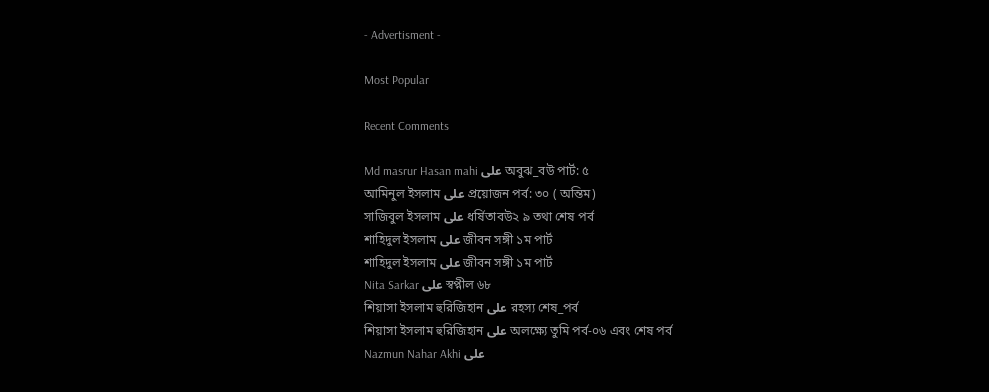- Advertisment -

Most Popular

Recent Comments

Md masrur Hasan mahi على অবুঝ_বউ পার্ট: ৫
আমিনুল ইসলাম على প্রয়োজন পর্ব: ৩০ ( অন্তিম)
সাজিবুল ইসলাম على ধর্ষিতাবউ২ ৯ তথা শেষ পর্ব
শাহিদুল ইসলাম على জীবন সঙ্গী ১ম পার্ট
শাহিদুল ইসলাম على জীবন সঙ্গী ১ম পার্ট
Nita Sarkar على স্বপ্নীল ৬৮
শিয়াসা ইসলাম হুরিজিহান على রহস্য শেষ_পর্ব
শিয়াসা ইসলাম হুরিজিহান على অলক্ষ্যে তুমি পর্ব-০৬ এবং শেষ পর্ব
Nazmun Nahar Akhi على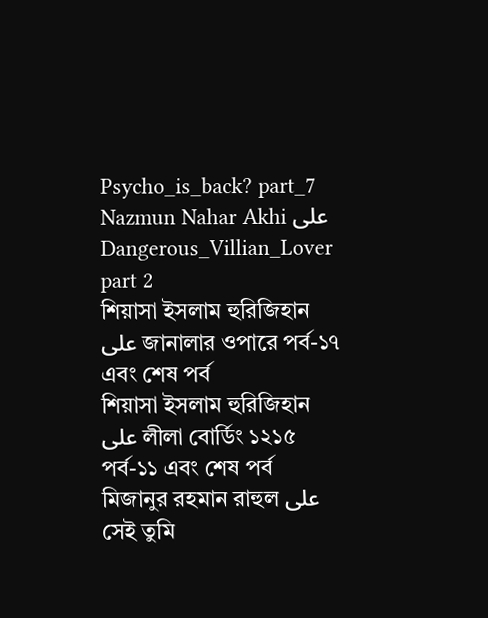Psycho_is_back? part_7
Nazmun Nahar Akhi على Dangerous_Villian_Lover part 2
শিয়াসা ইসলাম হুরিজিহান على জানালার ওপারে পর্ব-১৭ এবং শেষ পর্ব
শিয়াসা ইসলাম হুরিজিহান على লীলা বোর্ডিং ১২১৫ পর্ব-১১ এবং শেষ পর্ব
মিজানুর রহমান রাহুল على সেই তুমি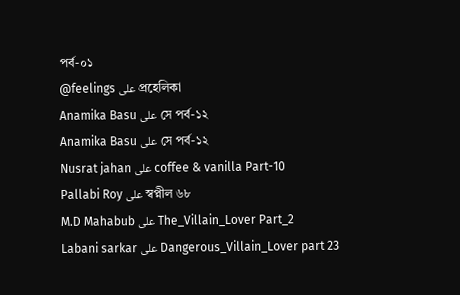পর্ব-০১
@feelings على প্রহেলিকা
Anamika Basu على সে পর্ব-১২
Anamika Basu على সে পর্ব-১২
Nusrat jahan على coffee & vanilla Part-10
Pallabi Roy على স্বপ্নীল ৬৮
M.D Mahabub على The_Villain_Lover Part_2
Labani sarkar على Dangerous_Villain_Lover part 23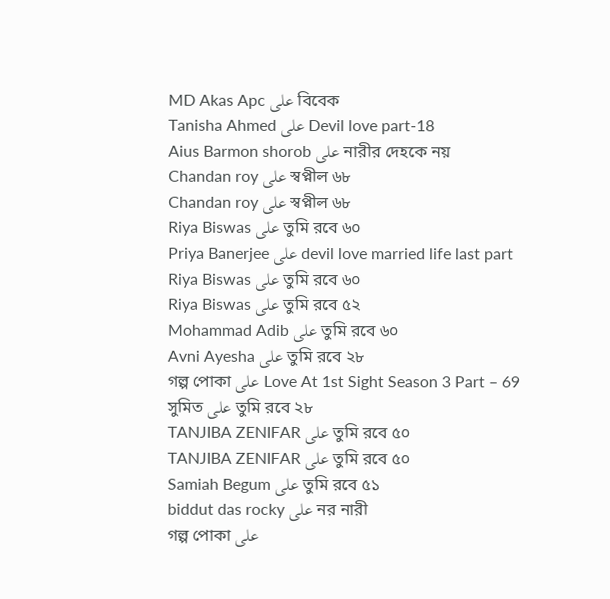MD Akas Apc على বিবেক
Tanisha Ahmed على Devil love part-18
Aius Barmon shorob على নারীর দেহকে নয়
Chandan roy على স্বপ্নীল ৬৮
Chandan roy على স্বপ্নীল ৬৮
Riya Biswas على তুমি রবে ৬০
Priya Banerjee على devil love married life last part
Riya Biswas على তুমি রবে ৬০
Riya Biswas على তুমি রবে ৫২
Mohammad Adib على তুমি রবে ৬০
Avni Ayesha على তুমি রবে ২৮
গল্প পোকা على Love At 1st Sight Season 3 Part – 69
সুমিত على তুমি রবে ২৮
TANJIBA ZENIFAR على তুমি রবে ৫০
TANJIBA ZENIFAR على তুমি রবে ৫০
Samiah Begum على তুমি রবে ৫১
biddut das rocky على নর নারী
গল্প পোকা على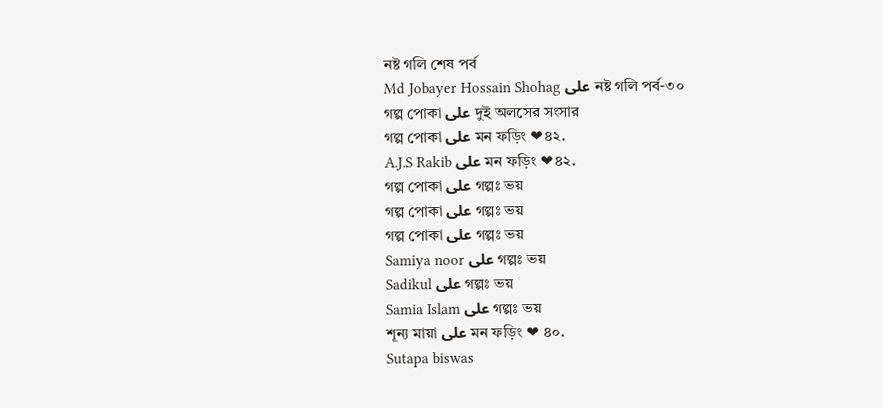নষ্ট গলি শেষ পর্ব
Md Jobayer Hossain Shohag على নষ্ট গলি পর্ব-৩০
গল্প পোকা على দুই অলসের সংসার
গল্প পোকা على মন ফড়িং ❤৪২.
A.J.S Rakib على মন ফড়িং ❤৪২.
গল্প পোকা على গল্পঃ ভয়
গল্প পোকা على গল্পঃ ভয়
গল্প পোকা على গল্পঃ ভয়
Samiya noor على গল্পঃ ভয়
Sadikul على গল্পঃ ভয়
Samia Islam على গল্পঃ ভয়
শূন্য মায়া على মন ফড়িং ❤ ৪০.
Sutapa biswas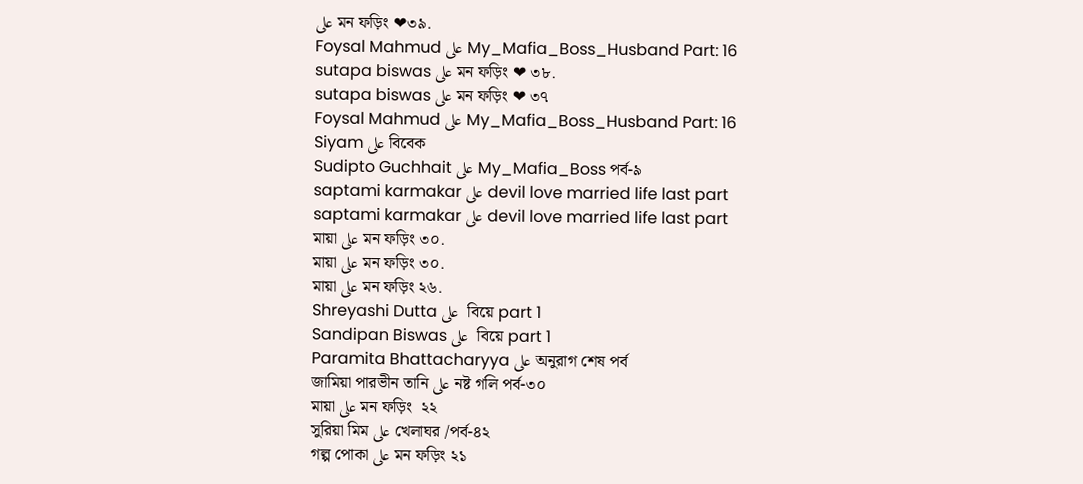على মন ফড়িং ❤৩৯.
Foysal Mahmud على My_Mafia_Boss_Husband Part: 16
sutapa biswas على মন ফড়িং ❤ ৩৮.
sutapa biswas على মন ফড়িং ❤ ৩৭
Foysal Mahmud على My_Mafia_Boss_Husband Part: 16
Siyam على বিবেক
Sudipto Guchhait على My_Mafia_Boss পর্ব-৯
saptami karmakar على devil love married life last part
saptami karmakar على devil love married life last part
মায়া على মন ফড়িং ৩০.
মায়া على মন ফড়িং ৩০.
মায়া على মন ফড়িং ২৬.
Shreyashi Dutta على  বিয়ে part 1
Sandipan Biswas على  বিয়ে part 1
Paramita Bhattacharyya على অনুরাগ শেষ পর্ব
জামিয়া পারভীন তানি على নষ্ট গলি পর্ব-৩০
মায়া على মন ফড়িং  ২২
সুরিয়া মিম على খেলাঘর /পর্ব-৪২
গল্প পোকা على মন ফড়িং ২১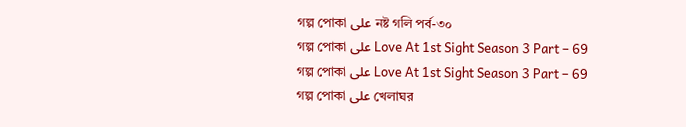গল্প পোকা على নষ্ট গলি পর্ব-৩০
গল্প পোকা على Love At 1st Sight Season 3 Part – 69
গল্প পোকা على Love At 1st Sight Season 3 Part – 69
গল্প পোকা على খেলাঘর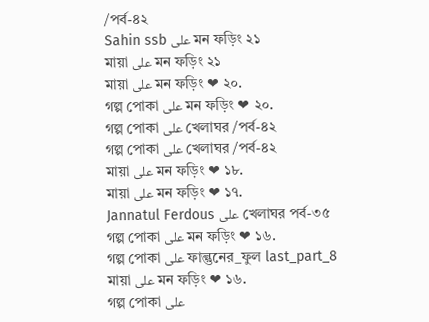/পর্ব-৪২
Sahin ssb على মন ফড়িং ২১
মায়া على মন ফড়িং ২১
মায়া على মন ফড়িং ❤ ২০.
গল্প পোকা على মন ফড়িং ❤ ২০.
গল্প পোকা على খেলাঘর /পর্ব-৪২
গল্প পোকা على খেলাঘর /পর্ব-৪২
মায়া على মন ফড়িং ❤ ১৮.
মায়া على মন ফড়িং ❤ ১৭.
Jannatul Ferdous على খেলাঘর পর্ব-৩৫
গল্প পোকা على মন ফড়িং ❤ ১৬.
গল্প পোকা على ফাল্গুনের_ফুল last_part_8
মায়া على মন ফড়িং ❤ ১৬.
গল্প পোকা على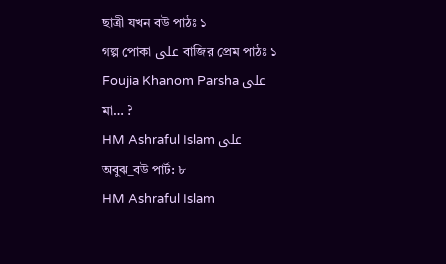ছাত্রী যখন বউ পাঠঃ ১
গল্প পোকা على বাজির প্রেম পাঠঃ ১
Foujia Khanom Parsha على মা… ?
HM Ashraful Islam على অবুঝ_বউ পার্ট: ৮
HM Ashraful Islam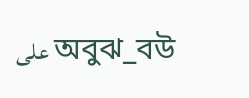على অবুঝ_বউ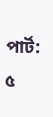পার্ট: ৫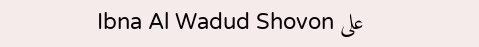Ibna Al Wadud Shovon على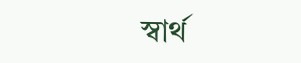স্বার্থ